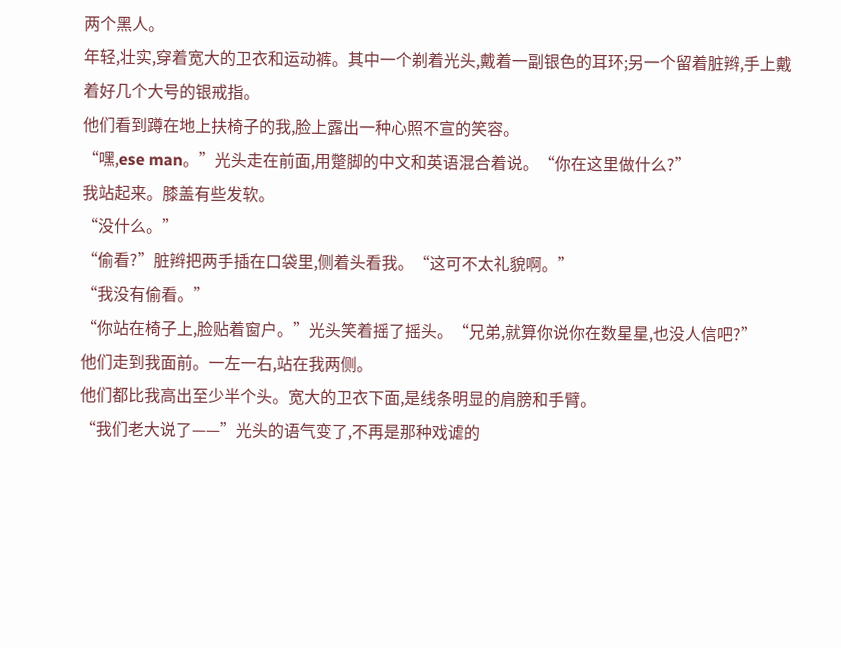两个黑人。
年轻,壮实,穿着宽大的卫衣和运动裤。其中一个剃着光头,戴着一副银色的耳环;另一个留着脏辫,手上戴着好几个大号的银戒指。
他们看到蹲在地上扶椅子的我,脸上露出一种心照不宣的笑容。
“嘿,ese man。”光头走在前面,用蹩脚的中文和英语混合着说。“你在这里做什么?”
我站起来。膝盖有些发软。
“没什么。”
“偷看?”脏辫把两手插在口袋里,侧着头看我。“这可不太礼貌啊。”
“我没有偷看。”
“你站在椅子上,脸贴着窗户。”光头笑着摇了摇头。“兄弟,就算你说你在数星星,也没人信吧?”
他们走到我面前。一左一右,站在我两侧。
他们都比我高出至少半个头。宽大的卫衣下面,是线条明显的肩膀和手臂。
“我们老大说了——”光头的语气变了,不再是那种戏谑的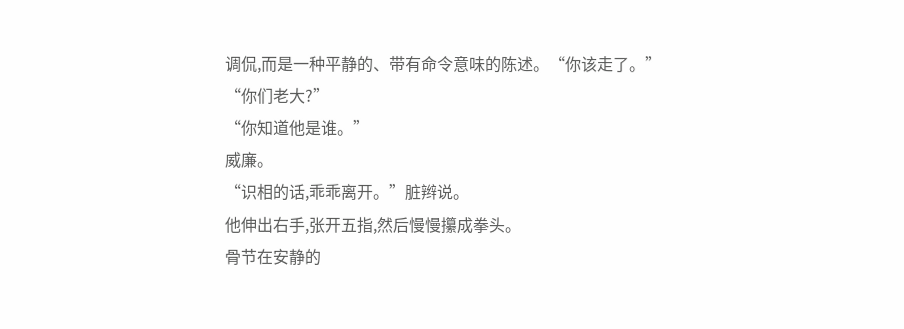调侃,而是一种平静的、带有命令意味的陈述。“你该走了。”
“你们老大?”
“你知道他是谁。”
威廉。
“识相的话,乖乖离开。”脏辫说。
他伸出右手,张开五指,然后慢慢攥成拳头。
骨节在安静的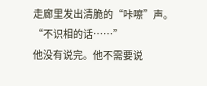走廊里发出清脆的“咔嚓”声。
“不识相的话……”
他没有说完。他不需要说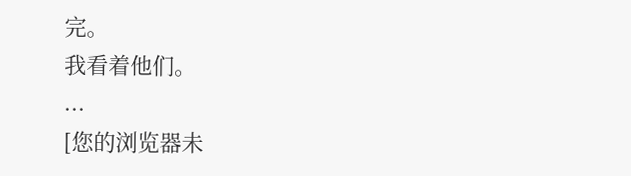完。
我看着他们。
...
[您的浏览器未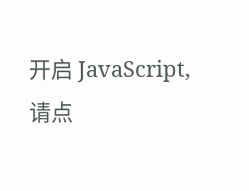开启 JavaScript,请点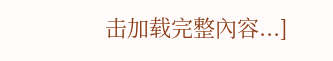击加载完整內容...]